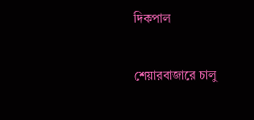দিকপাল

শেয়ারবাজারে চালু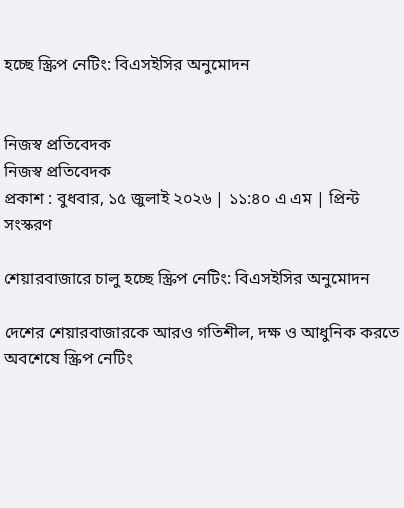হচ্ছে স্ক্রিপ নেটিং: বিএসইসির অনুমোদন


নিজস্ব প্রতিবেদক
নিজস্ব প্রতিবেদক
প্রকাশ : বুধবার, ১৫ জুলাই ২০২৬ | ১১:৪০ এ এম | প্রিন্ট সংস্করণ

শেয়ারবাজারে চালু হচ্ছে স্ক্রিপ নেটিং: বিএসইসির অনুমোদন

দেশের শেয়ারবাজারকে আরও গতিশীল, দক্ষ ও আধুনিক করতে অবশেষে স্ক্রিপ নেটিং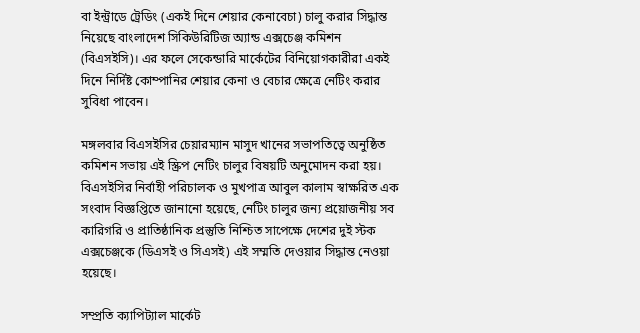বা ইন্ট্রাডে ট্রেডিং (একই দিনে শেয়ার কেনাবেচা) চালু করার সিদ্ধান্ত নিয়েছে বাংলাদেশ সিকিউরিটিজ অ্যান্ড এক্সচেঞ্জ কমিশন (বিএসইসি)। এর ফলে সেকেন্ডারি মার্কেটের বিনিয়োগকারীরা একই দিনে নির্দিষ্ট কোম্পানির শেয়ার কেনা ও বেচার ক্ষেত্রে নেটিং করার সুবিধা পাবেন।

মঙ্গলবার বিএসইসির চেয়ারম্যান মাসুদ খানের সভাপতিত্বে অনুষ্ঠিত কমিশন সভায় এই স্ক্রিপ নেটিং চালুর বিষয়টি অনুমোদন করা হয়। বিএসইসির নির্বাহী পরিচালক ও মুখপাত্র আবুল কালাম স্বাক্ষরিত এক সংবাদ বিজ্ঞপ্তিতে জানানো হয়েছে, নেটিং চালুর জন্য প্রয়োজনীয় সব কারিগরি ও প্রাতিষ্ঠানিক প্রস্তুতি নিশ্চিত সাপেক্ষে দেশের দুই স্টক এক্সচেঞ্জকে (ডিএসই ও সিএসই) এই সম্মতি দেওয়ার সিদ্ধান্ত নেওয়া হয়েছে।

সম্প্রতি ক্যাপিট্যাল মার্কেট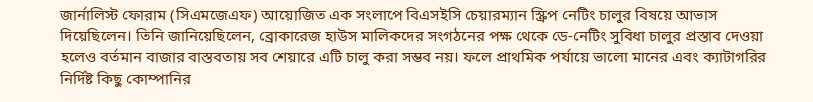জার্নালিস্ট ফোরাম (সিএমজেএফ) আয়োজিত এক সংলাপে বিএসইসি চেয়ারম্যান স্ক্রিপ নেটিং চালুর বিষয়ে আভাস দিয়েছিলেন। তিনি জানিয়েছিলেন, ব্রোকারেজ হাউস মালিকদের সংগঠনের পক্ষ থেকে ডে-নেটিং সুবিধা চালুর প্রস্তাব দেওয়া হলেও বর্তমান বাজার বাস্তবতায় সব শেয়ারে এটি চালু করা সম্ভব নয়। ফলে প্রাথমিক পর্যায়ে ভালো মানের এবং ক্যাটাগরির নির্দিষ্ট কিছু কোম্পানির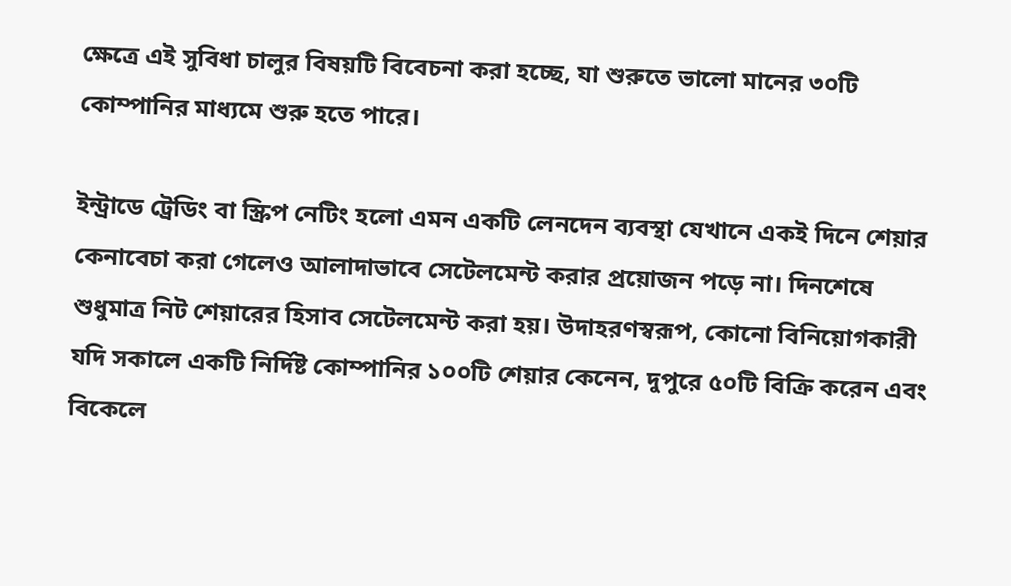ক্ষেত্রে এই সুবিধা চালুর বিষয়টি বিবেচনা করা হচ্ছে, যা শুরুতে ভালো মানের ৩০টি কোম্পানির মাধ্যমে শুরু হতে পারে।

ইন্ট্রাডে ট্রেডিং বা স্ক্রিপ নেটিং হলো এমন একটি লেনদেন ব্যবস্থা যেখানে একই দিনে শেয়ার কেনাবেচা করা গেলেও আলাদাভাবে সেটেলমেন্ট করার প্রয়োজন পড়ে না। দিনশেষে শুধুমাত্র নিট শেয়ারের হিসাব সেটেলমেন্ট করা হয়। উদাহরণস্বরূপ, কোনো বিনিয়োগকারী যদি সকালে একটি নির্দিষ্ট কোম্পানির ১০০টি শেয়ার কেনেন, দুপুরে ৫০টি বিক্রি করেন এবং বিকেলে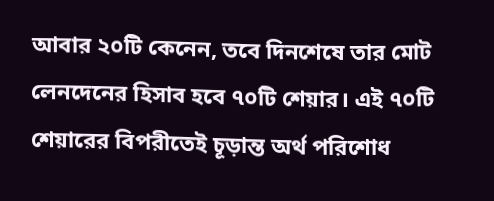আবার ২০টি কেনেন, তবে দিনশেষে তার মোট লেনদেনের হিসাব হবে ৭০টি শেয়ার। এই ৭০টি শেয়ারের বিপরীতেই চূড়ান্ত অর্থ পরিশোধ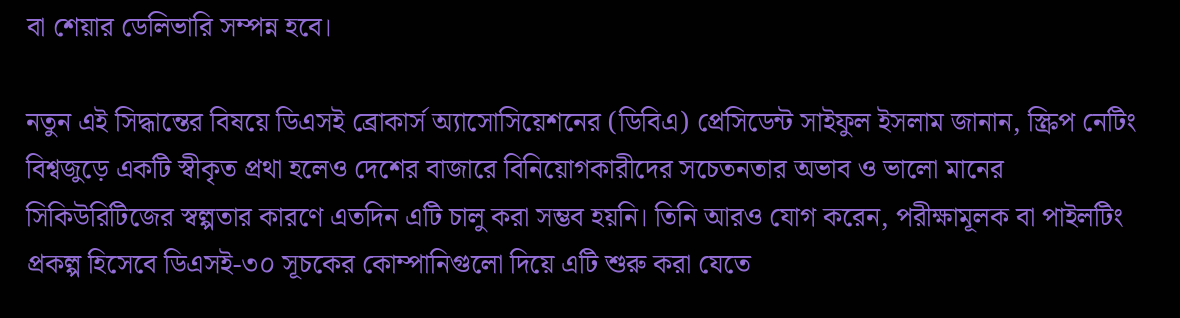বা শেয়ার ডেলিভারি সম্পন্ন হবে।

নতুন এই সিদ্ধান্তের বিষয়ে ডিএসই ব্রোকার্স অ্যাসোসিয়েশনের (ডিবিএ) প্রেসিডেন্ট সাইফুল ইসলাম জানান, স্ক্রিপ নেটিং বিশ্বজুড়ে একটি স্বীকৃত প্রথা হলেও দেশের বাজারে বিনিয়োগকারীদের সচেতনতার অভাব ও ভালো মানের সিকিউরিটিজের স্বল্পতার কারণে এতদিন এটি চালু করা সম্ভব হয়নি। তিনি আরও যোগ করেন, পরীক্ষামূলক বা পাইলটিং প্রকল্প হিসেবে ডিএসই-৩০ সূচকের কোম্পানিগুলো দিয়ে এটি শুরু করা যেতে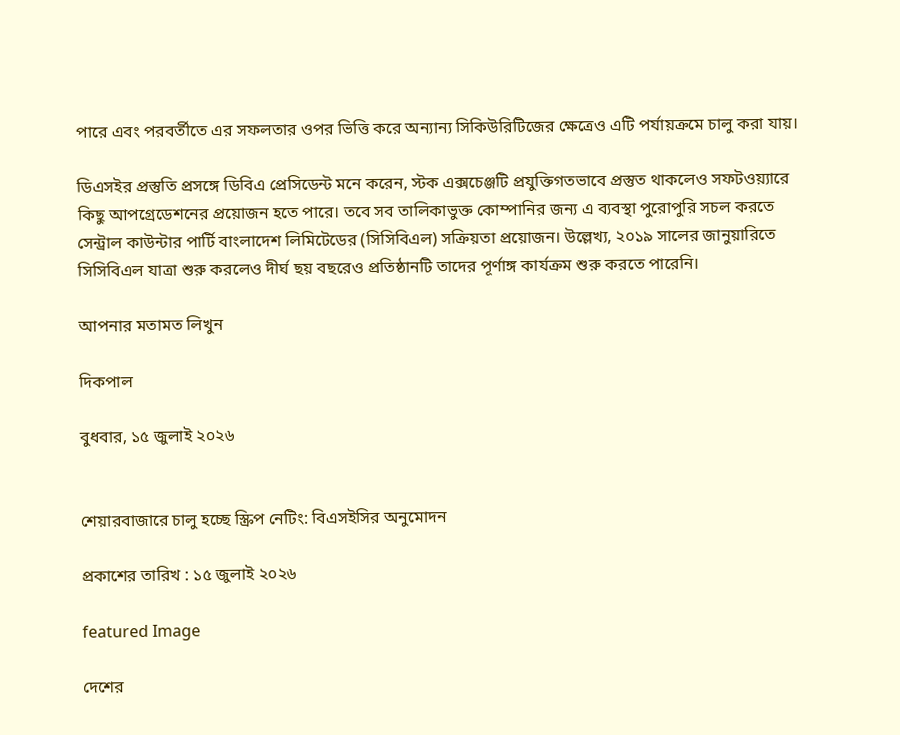পারে এবং পরবর্তীতে এর সফলতার ওপর ভিত্তি করে অন্যান্য সিকিউরিটিজের ক্ষেত্রেও এটি পর্যায়ক্রমে চালু করা যায়।

ডিএসইর প্রস্তুতি প্রসঙ্গে ডিবিএ প্রেসিডেন্ট মনে করেন, স্টক এক্সচেঞ্জটি প্রযুক্তিগতভাবে প্রস্তুত থাকলেও সফটওয়্যারে কিছু আপগ্রেডেশনের প্রয়োজন হতে পারে। তবে সব তালিকাভুক্ত কোম্পানির জন্য এ ব্যবস্থা পুরোপুরি সচল করতে সেন্ট্রাল কাউন্টার পার্টি বাংলাদেশ লিমিটেডের (সিসিবিএল) সক্রিয়তা প্রয়োজন। উল্লেখ্য, ২০১৯ সালের জানুয়ারিতে সিসিবিএল যাত্রা শুরু করলেও দীর্ঘ ছয় বছরেও প্রতিষ্ঠানটি তাদের পূর্ণাঙ্গ কার্যক্রম শুরু করতে পারেনি।

আপনার মতামত লিখুন

দিকপাল

বুধবার, ১৫ জুলাই ২০২৬


শেয়ারবাজারে চালু হচ্ছে স্ক্রিপ নেটিং: বিএসইসির অনুমোদন

প্রকাশের তারিখ : ১৫ জুলাই ২০২৬

featured Image

দেশের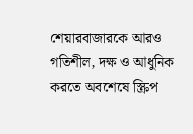শেয়ারবাজারকে আরও গতিশীল, দক্ষ ও আধুনিক করতে অবশেষে স্ক্রিপ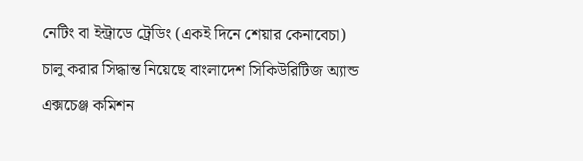নেটিং বা ইন্ট্রাডে ট্রেডিং (একই দিনে শেয়ার কেনাবেচা) চালু করার সিদ্ধান্ত নিয়েছে বাংলাদেশ সিকিউরিটিজ অ্যান্ড এক্সচেঞ্জ কমিশন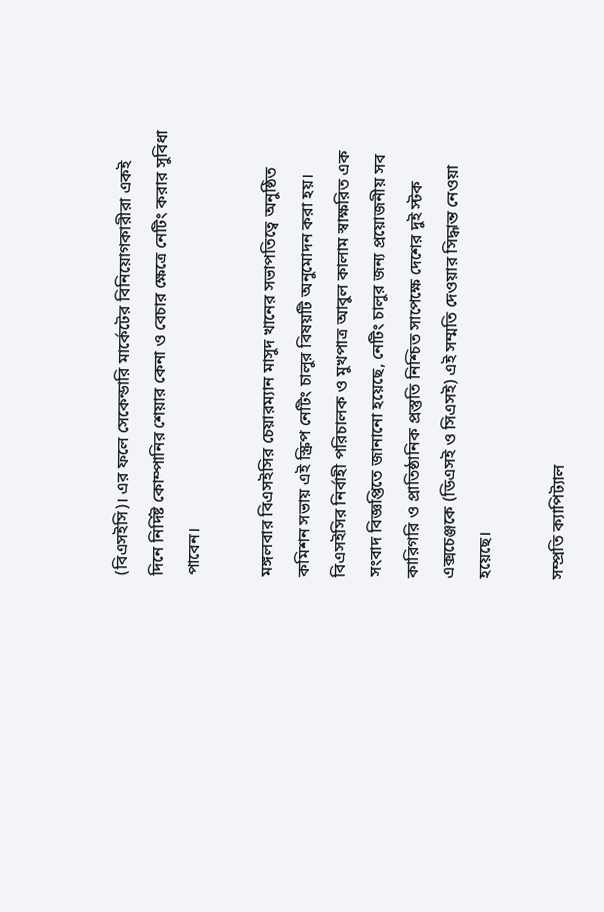(বিএসইসি)। এর ফলে সেকেন্ডারি মার্কেটের বিনিয়োগকারীরা একই দিনে নির্দিষ্ট কোম্পানির শেয়ার কেনা ও বেচার ক্ষেত্রে নেটিং করার সুবিধা পাবেন।

মঙ্গলবার বিএসইসির চেয়ারম্যান মাসুদ খানের সভাপতিত্বে অনুষ্ঠিত কমিশন সভায় এই স্ক্রিপ নেটিং চালুর বিষয়টি অনুমোদন করা হয়। বিএসইসির নির্বাহী পরিচালক ও মুখপাত্র আবুল কালাম স্বাক্ষরিত এক সংবাদ বিজ্ঞপ্তিতে জানানো হয়েছে, নেটিং চালুর জন্য প্রয়োজনীয় সব কারিগরি ও প্রাতিষ্ঠানিক প্রস্তুতি নিশ্চিত সাপেক্ষে দেশের দুই স্টক এক্সচেঞ্জকে (ডিএসই ও সিএসই) এই সম্মতি দেওয়ার সিদ্ধান্ত নেওয়া হয়েছে।

সম্প্রতি ক্যাপিট্যাল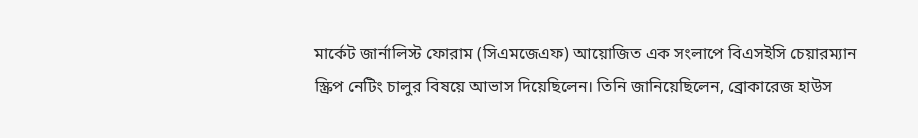মার্কেট জার্নালিস্ট ফোরাম (সিএমজেএফ) আয়োজিত এক সংলাপে বিএসইসি চেয়ারম্যান স্ক্রিপ নেটিং চালুর বিষয়ে আভাস দিয়েছিলেন। তিনি জানিয়েছিলেন, ব্রোকারেজ হাউস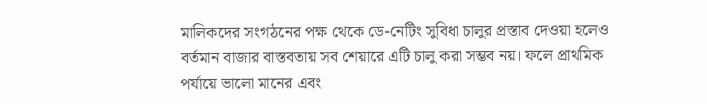মালিকদের সংগঠনের পক্ষ থেকে ডে-নেটিং সুবিধা চালুর প্রস্তাব দেওয়া হলেও বর্তমান বাজার বাস্তবতায় সব শেয়ারে এটি চালু করা সম্ভব নয়। ফলে প্রাথমিক পর্যায়ে ভালো মানের এবং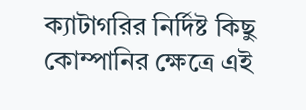ক্যাটাগরির নির্দিষ্ট কিছু কোম্পানির ক্ষেত্রে এই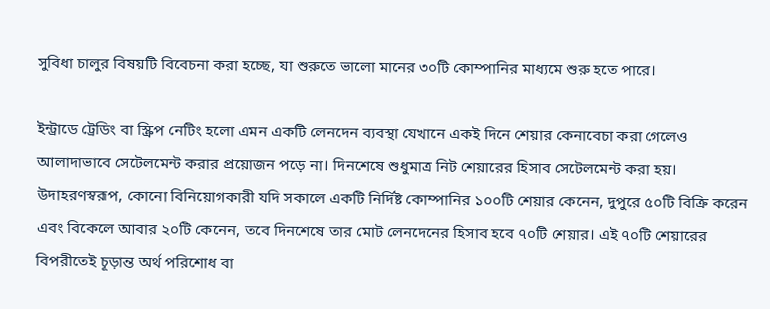সুবিধা চালুর বিষয়টি বিবেচনা করা হচ্ছে, যা শুরুতে ভালো মানের ৩০টি কোম্পানির মাধ্যমে শুরু হতে পারে।

ইন্ট্রাডে ট্রেডিং বা স্ক্রিপ নেটিং হলো এমন একটি লেনদেন ব্যবস্থা যেখানে একই দিনে শেয়ার কেনাবেচা করা গেলেও আলাদাভাবে সেটেলমেন্ট করার প্রয়োজন পড়ে না। দিনশেষে শুধুমাত্র নিট শেয়ারের হিসাব সেটেলমেন্ট করা হয়। উদাহরণস্বরূপ, কোনো বিনিয়োগকারী যদি সকালে একটি নির্দিষ্ট কোম্পানির ১০০টি শেয়ার কেনেন, দুপুরে ৫০টি বিক্রি করেন এবং বিকেলে আবার ২০টি কেনেন, তবে দিনশেষে তার মোট লেনদেনের হিসাব হবে ৭০টি শেয়ার। এই ৭০টি শেয়ারের বিপরীতেই চূড়ান্ত অর্থ পরিশোধ বা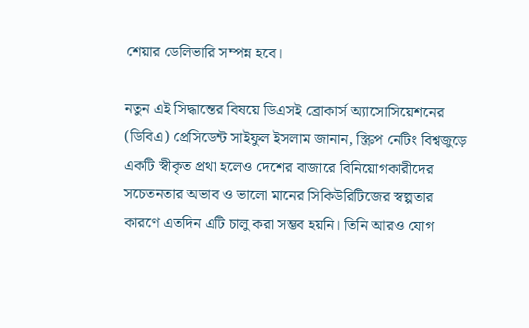শেয়ার ডেলিভারি সম্পন্ন হবে।

নতুন এই সিদ্ধান্তের বিষয়ে ডিএসই ব্রোকার্স অ্যাসোসিয়েশনের (ডিবিএ) প্রেসিডেন্ট সাইফুল ইসলাম জানান, স্ক্রিপ নেটিং বিশ্বজুড়ে একটি স্বীকৃত প্রথা হলেও দেশের বাজারে বিনিয়োগকারীদের সচেতনতার অভাব ও ভালো মানের সিকিউরিটিজের স্বল্পতার কারণে এতদিন এটি চালু করা সম্ভব হয়নি। তিনি আরও যোগ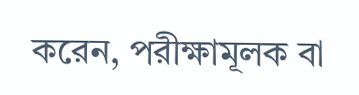করেন, পরীক্ষামূলক বা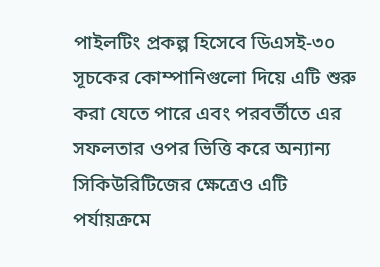পাইলটিং প্রকল্প হিসেবে ডিএসই-৩০ সূচকের কোম্পানিগুলো দিয়ে এটি শুরু করা যেতে পারে এবং পরবর্তীতে এর সফলতার ওপর ভিত্তি করে অন্যান্য সিকিউরিটিজের ক্ষেত্রেও এটি পর্যায়ক্রমে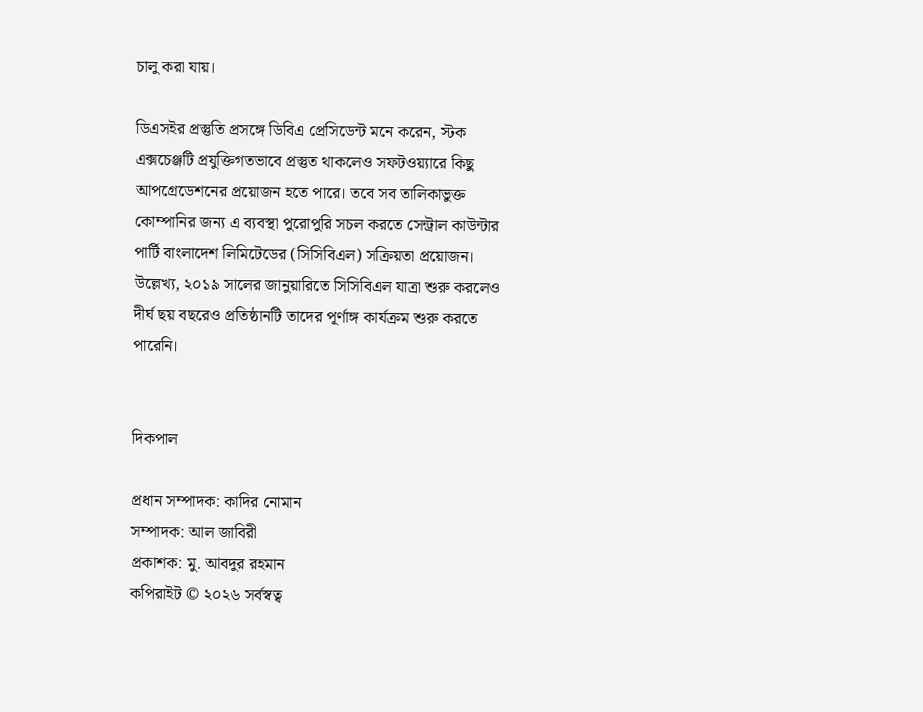চালু করা যায়।

ডিএসইর প্রস্তুতি প্রসঙ্গে ডিবিএ প্রেসিডেন্ট মনে করেন, স্টক এক্সচেঞ্জটি প্রযুক্তিগতভাবে প্রস্তুত থাকলেও সফটওয়্যারে কিছু আপগ্রেডেশনের প্রয়োজন হতে পারে। তবে সব তালিকাভুক্ত কোম্পানির জন্য এ ব্যবস্থা পুরোপুরি সচল করতে সেন্ট্রাল কাউন্টার পার্টি বাংলাদেশ লিমিটেডের (সিসিবিএল) সক্রিয়তা প্রয়োজন। উল্লেখ্য, ২০১৯ সালের জানুয়ারিতে সিসিবিএল যাত্রা শুরু করলেও দীর্ঘ ছয় বছরেও প্রতিষ্ঠানটি তাদের পূর্ণাঙ্গ কার্যক্রম শুরু করতে পারেনি।


দিকপাল

প্রধান সম্পাদক: কাদির নোমান
সম্পাদক: আল জাবিরী
প্রকাশক: মু. আবদুর রহমান
কপিরাইট © ২০২৬ সর্বস্বত্ব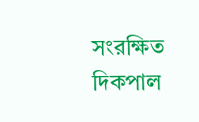সংরক্ষিত দিকপাল